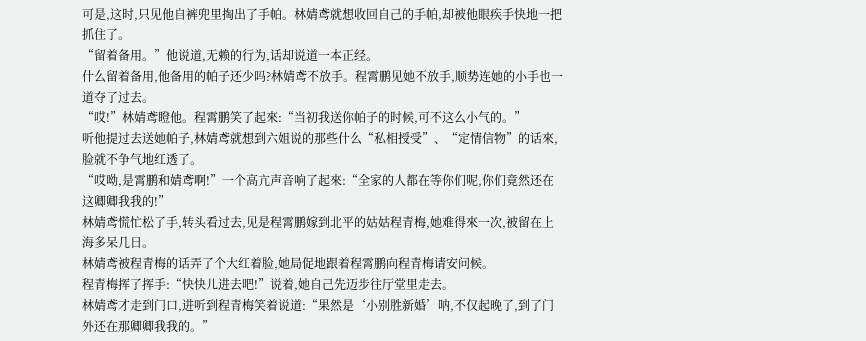可是,这时,只见他自裤兜里掏出了手帕。林婧鸢就想收回自己的手帕,却被他眼疾手快地一把抓住了。
“留着备用。”他说道,无赖的行为,话却说道一本正经。
什么留着备用,他备用的帕子还少吗?林婧鸢不放手。程霄鹏见她不放手,顺势连她的小手也一道夺了过去。
“哎!”林婧鸢瞪他。程霄鹏笑了起來:“当初我送你帕子的时候,可不这么小气的。”
听他提过去送她帕子,林婧鸢就想到六姐说的那些什么“私相授受”、“定情信物”的话來,脸就不争气地红透了。
“哎呦,是霄鹏和婧鸢啊!”一个高亢声音响了起來:“全家的人都在等你们呢,你们竟然还在这卿卿我我的!”
林婧鸢慌忙松了手,转头看过去,见是程霄鹏嫁到北平的姑姑程青梅,她难得來一次,被留在上海多呆几日。
林婧鸢被程青梅的话弄了个大红着脸,她局促地跟着程霄鹏向程青梅请安问候。
程青梅挥了挥手:“快快儿进去吧!”说着,她自己先迈步往厅堂里走去。
林婧鸢才走到门口,进听到程青梅笑着说道:“果然是‘小别胜新婚’呐,不仅起晚了,到了门外还在那卿卿我我的。”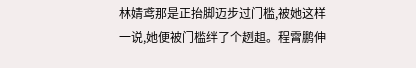林婧鸢那是正抬脚迈步过门槛,被她这样一说,她便被门槛绊了个趔趄。程霄鹏伸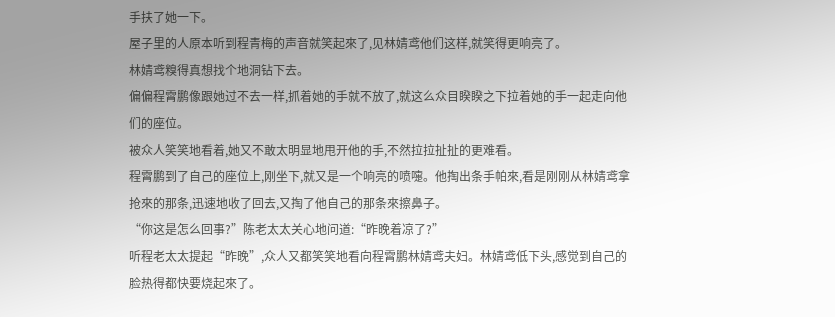手扶了她一下。
屋子里的人原本听到程青梅的声音就笑起來了,见林婧鸢他们这样,就笑得更响亮了。
林婧鸢糗得真想找个地洞钻下去。
偏偏程霄鹏像跟她过不去一样,抓着她的手就不放了,就这么众目睽睽之下拉着她的手一起走向他们的座位。
被众人笑笑地看着,她又不敢太明显地甩开他的手,不然拉拉扯扯的更难看。
程霄鹏到了自己的座位上,刚坐下,就又是一个响亮的喷嚏。他掏出条手帕來,看是刚刚从林婧鸢拿抢來的那条,迅速地收了回去,又掏了他自己的那条來擦鼻子。
“你这是怎么回事?”陈老太太关心地问道:“昨晚着凉了?”
听程老太太提起“昨晚”,众人又都笑笑地看向程霄鹏林婧鸢夫妇。林婧鸢低下头,感觉到自己的脸热得都快要烧起來了。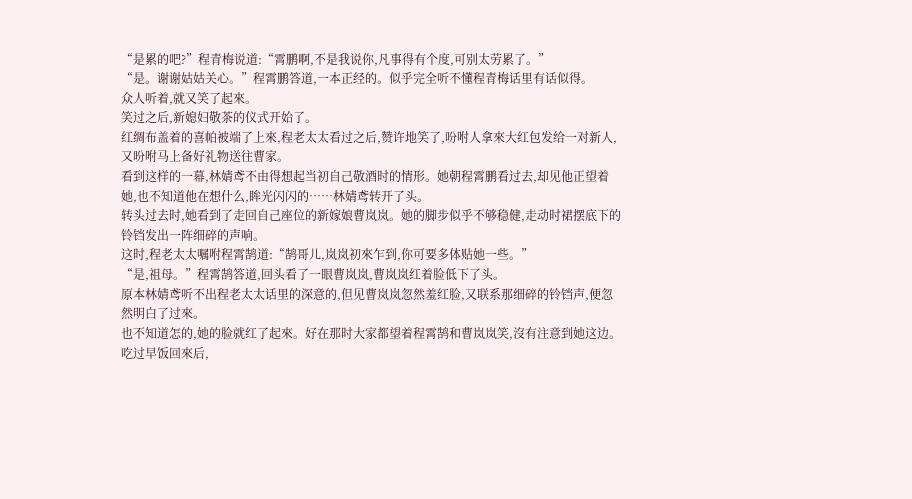“是累的吧?”程青梅说道:“霄鹏啊,不是我说你,凡事得有个度,可别太劳累了。”
“是。谢谢姑姑关心。”程霄鹏答道,一本正经的。似乎完全听不懂程青梅话里有话似得。
众人听着,就又笑了起來。
笑过之后,新媳妇敬茶的仪式开始了。
红绸布盖着的喜帕被端了上來,程老太太看过之后,赞许地笑了,吩咐人拿來大红包发给一对新人,又吩咐马上备好礼物送往曹家。
看到这样的一幕,林婧鸢不由得想起当初自己敬酒时的情形。她朝程霄鹏看过去,却见他正望着她,也不知道他在想什么,眸光闪闪的……林婧鸢转开了头。
转头过去时,她看到了走回自己座位的新嫁娘曹岚岚。她的脚步似乎不够稳健,走动时裙摆底下的铃铛发出一阵细碎的声响。
这时,程老太太嘱咐程霄鹄道:“鹄哥儿,岚岚初來乍到,你可要多体贴她一些。”
“是,祖母。”程霄鹄答道,回头看了一眼曹岚岚,曹岚岚红着脸低下了头。
原本林婧鸢听不出程老太太话里的深意的,但见曹岚岚忽然羞红脸,又联系那细碎的铃铛声,便忽然明白了过來。
也不知道怎的,她的脸就红了起來。好在那时大家都望着程霄鹄和曹岚岚笑,沒有注意到她这边。
吃过早饭回來后,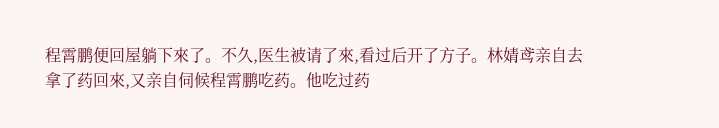程霄鹏便回屋躺下來了。不久,医生被请了來,看过后开了方子。林婧鸢亲自去拿了药回來,又亲自伺候程霄鹏吃药。他吃过药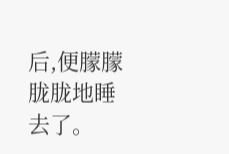后,便朦朦胧胧地睡去了。